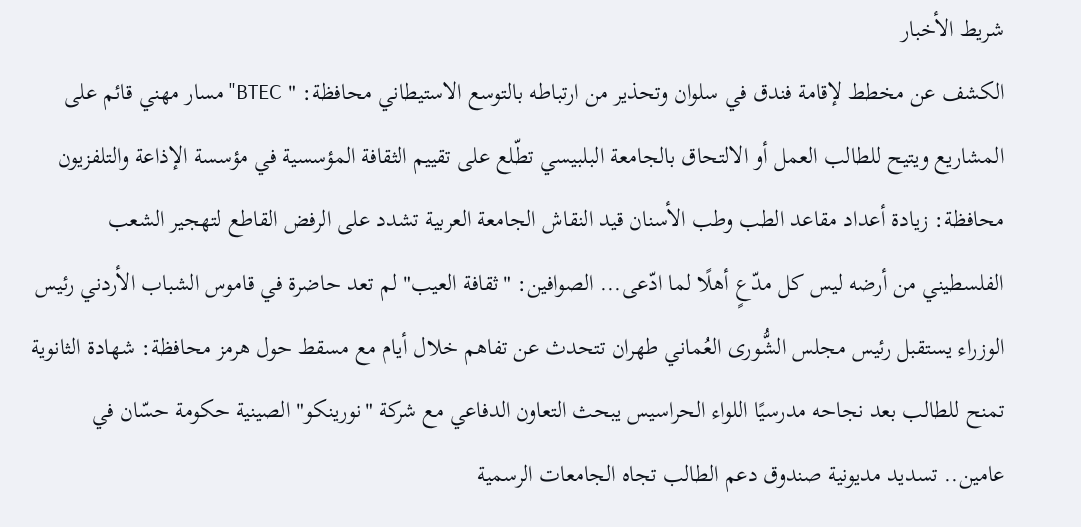شريط الأخبار
الكشف عن مخطط لإقامة فندق في سلوان وتحذير من ارتباطه بالتوسع الاستيطاني محافظة: " BTEC" مسار مهني قائم على المشاريع ويتيح للطالب العمل أو الالتحاق بالجامعة البلبيسي تطّلع على تقييم الثقافة المؤسسية في مؤسسة الإذاعة والتلفزيون محافظة: زيادة أعداد مقاعد الطب وطب الأسنان قيد النقاش الجامعة العربية تشدد على الرفض القاطع لتهجير الشعب الفلسطيني من أرضه ليس كل مدّعٍ أهلًا لما ادّعى... الصوافين: "ثقافة العيب" لم تعد حاضرة في قاموس الشباب الأردني رئيس الوزراء يستقبل رئيس مجلس الشُّورى العُماني طهران تتحدث عن تفاهم خلال أيام مع مسقط حول هرمز محافظة: شهادة الثانوية تمنح للطالب بعد نجاحه مدرسيًا اللواء الحراسيس يبحث التعاون الدفاعي مع شركة "نورينكو" الصينية حكومة حسّان في عامين.. تسديد مديونية صندوق دعم الطالب تجاه الجامعات الرسمية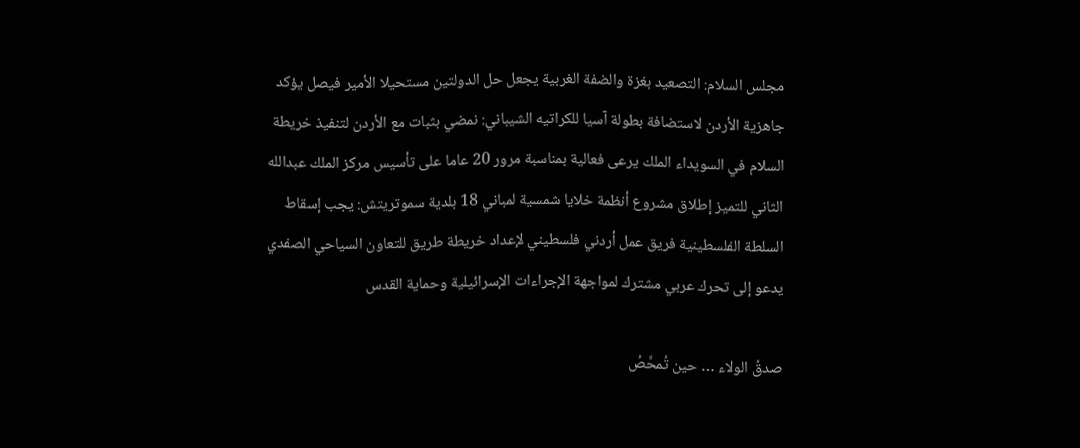مجلس السلام: التصعيد بغزة والضفة الغربية يجعل حل الدولتين مستحيلا الأمير فيصل يؤكد جاهزية الأردن لاستضافة بطولة آسيا للكراتيه الشيباني: نمضي بثبات مع الأردن لتنفيذ خريطة السلام في السويداء الملك يرعى فعالية بمناسبة مرور 20 عاما على تأسيس مركز الملك عبدالله الثاني للتميز إطلاق مشروع أنظمة خلايا شمسية لمباني 18 بلدية سموتريتش: يجب إسقاط السلطة الفلسطينية فريق عمل أردني فلسطيني لإعداد خريطة طريق للتعاون السياحي الصفدي يدعو إلى تحرك عربي مشترك لمواجهة الإجراءات الإسرائيلية وحماية القدس

صدقُ الولاء … حين تُمحَّصُ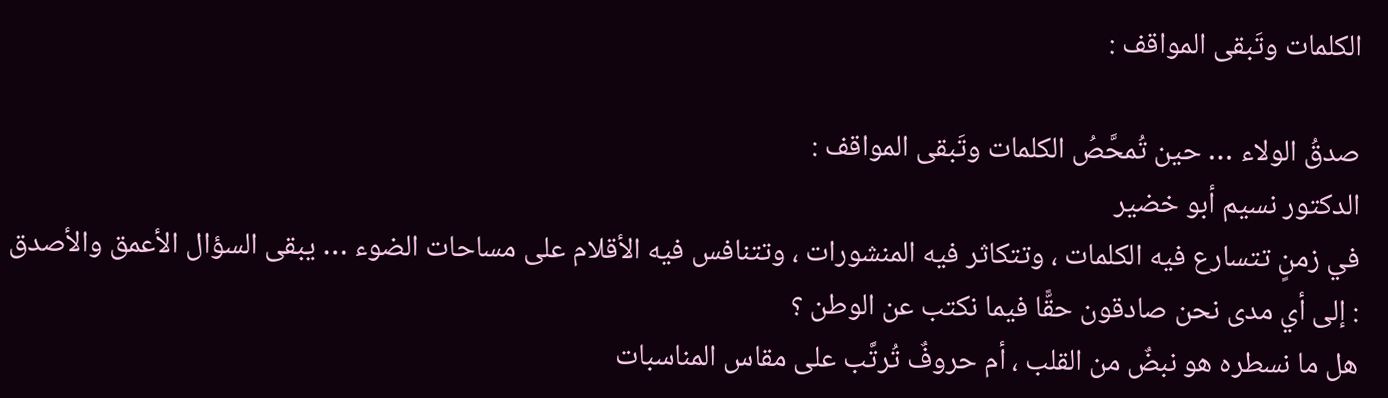الكلمات وتَبقى المواقف :

صدقُ الولاء … حين تُمحَّصُ الكلمات وتَبقى المواقف :
الدكتور نسيم أبو خضير
في زمنٍ تتسارع فيه الكلمات ، وتتكاثر فيه المنشورات ، وتتنافس فيه الأقلام على مساحات الضوء … يبقى السؤال الأعمق والأصدق : إلى أي مدى نحن صادقون حقًّا فيما نكتب عن الوطن ؟
هل ما نسطره هو نبضٌ من القلب ، أم حروفٌ تُرتَّب على مقاس المناسبات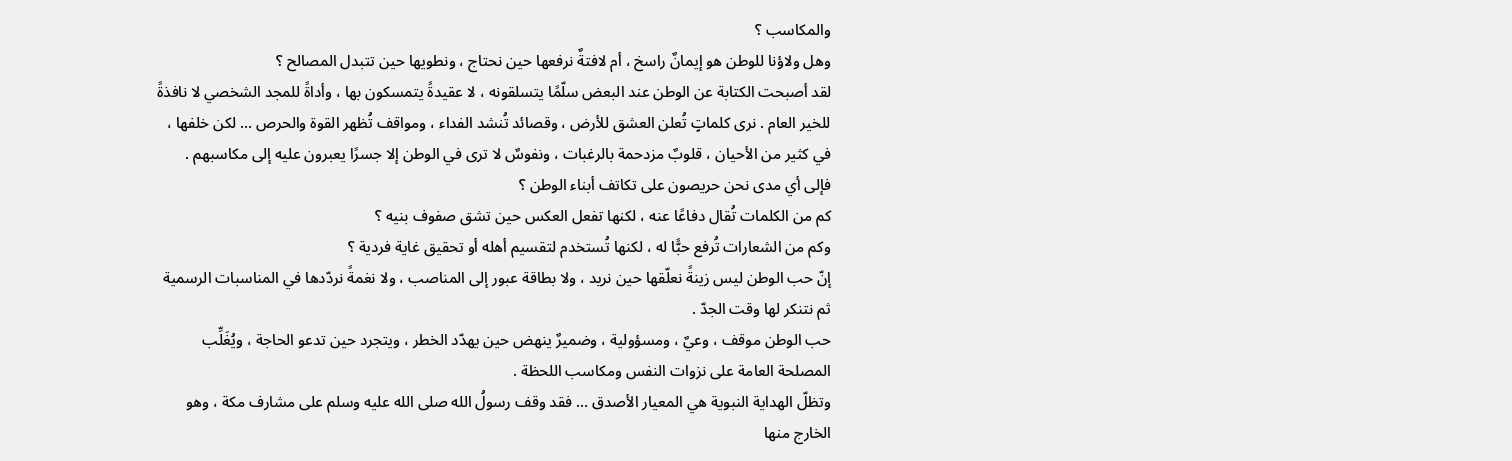والمكاسب ؟
وهل ولاؤنا للوطن هو إيمانٌ راسخ ، أم لافتةٌ نرفعها حين نحتاج ، ونطويها حين تتبدل المصالح ؟
لقد أصبحت الكتابة عن الوطن عند البعض سلّمًا يتسلقونه ، لا عقيدةً يتمسكون بها ، وأداةً للمجد الشخصي لا نافذةً للخير العام . نرى كلماتٍ تُعلن العشق للأرض ، وقصائد تُنشد الفداء ، ومواقف تُظهر القوة والحرص … لكن خلفها ، في كثير من الأحيان ، قلوبٌ مزدحمة بالرغبات ، ونفوسٌ لا ترى في الوطن إلا جسرًا يعبرون عليه إلى مكاسبهم .
فإلى أي مدى نحن حريصون على تكاتف أبناء الوطن ؟
كم من الكلمات تُقال دفاعًا عنه ، لكنها تفعل العكس حين تشق صفوف بنيه ؟
وكم من الشعارات تُرفع حبًّا له ، لكنها تُستخدم لتقسيم أهله أو تحقيق غاية فردية ؟
إنّ حب الوطن ليس زينةً نعلّقها حين نريد ، ولا بطاقة عبور إلى المناصب ، ولا نغمةً نردّدها في المناسبات الرسمية ثم نتنكر لها وقت الجدّ .
حب الوطن موقف ، وعيٌ ، ومسؤولية ، وضميرٌ ينهض حين يهدّد الخطر ، ويتجرد حين تدعو الحاجة ، ويُغَلِّب المصلحة العامة على نزوات النفس ومكاسب اللحظة .
وتظلّ الهداية النبوية هي المعيار الأصدق … فقد وقف رسولُ الله صلى الله عليه وسلم على مشارف مكة ، وهو الخارج منها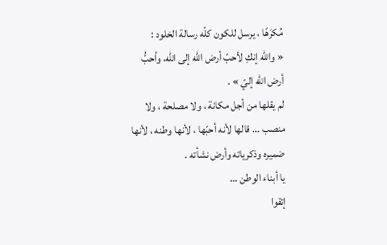مُكرَهًا ، يرسل للكون كلّه رسالة الخلود :
« والله إنكِ لأحبّ أرض الله إلى الله، وأحبُّ أرض الله إليّ » .
لم يقلها من أجل مكانة ، ولا مصلحة ، ولا منصب … قالها لأنه أحبّها ، لأنها وطنه ، لأنها ضميره وذكرياته وأرض نشأته .
يا أبناء الوطن …
إتقوا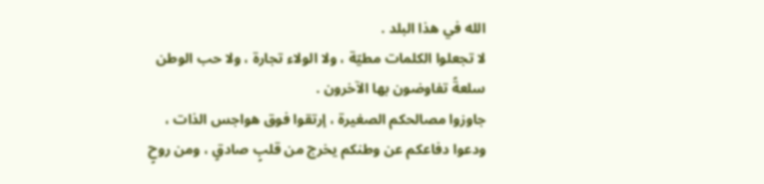الله في هذا البلد .
لا تجعلوا الكلمات مطيّة ، ولا الولاء تجارة ، ولا حب الوطن سلعةً تفاوضون بها الآخرون .
جاوزوا مصالحكم الصغيرة ، إرتقوا فوق هواجس الذات ، ودعوا دفاعكم عن وطنكم يخرج من قلبٍ صادقٍ ، ومن روحٍ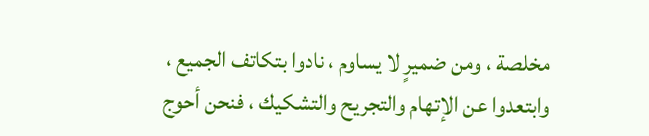مخلصة ، ومن ضميرٍ لا يساوم ، نادوا بتكاتف الجميع ، وابتعدوا عن الإتهام والتجريح والتشكيك ، فنحن أحوج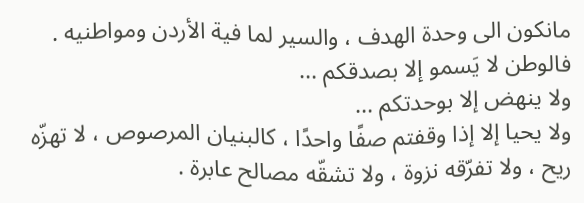مانكون الى وحدة الهدف ، والسير لما فية الأردن ومواطنيه .
فالوطن لا يَسمو إلا بصدقكم …
ولا ينهض إلا بوحدتكم …
ولا يحيا إلا إذا وقفتم صفًا واحدًا ، كالبنيان المرصوص ، لا تهزّه ريح ، ولا تفرّقه نزوة ، ولا تشقّه مصالح عابرة .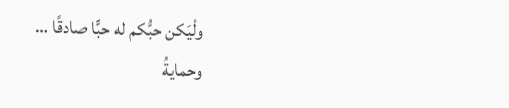ولْيَكن حبُّكم له حبًّا صادقًا …
وحمايةُ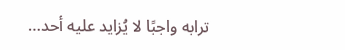ترابه واجبًا لا يُزايد عليه أحد…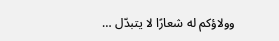وولاؤكم له شعارًا لا يتبدّل …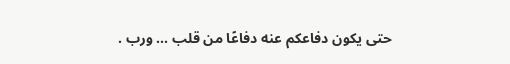حتى يكون دفاعكم عنه دفاعًا من قلب ... ورب .